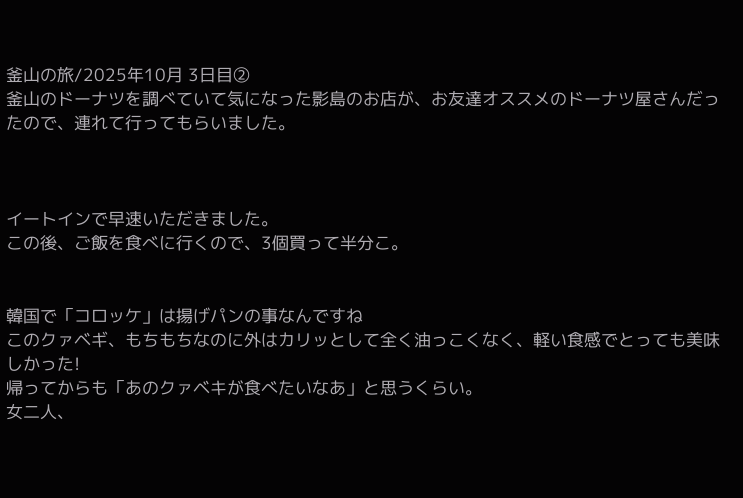釜山の旅/2025年10月 3日目②
釜山のドーナツを調べていて気になった影島のお店が、お友達オススメのドーナツ屋さんだったので、連れて行ってもらいました。



イートインで早速いただきました。
この後、ご飯を食べに行くので、3個買って半分こ。


韓国で「コロッケ」は揚げパンの事なんですね
このクァベギ、もちもちなのに外はカリッとして全く油っこくなく、軽い食感でとっても美味しかった!
帰ってからも「あのクァベキが食べたいなあ」と思うくらい。
女二人、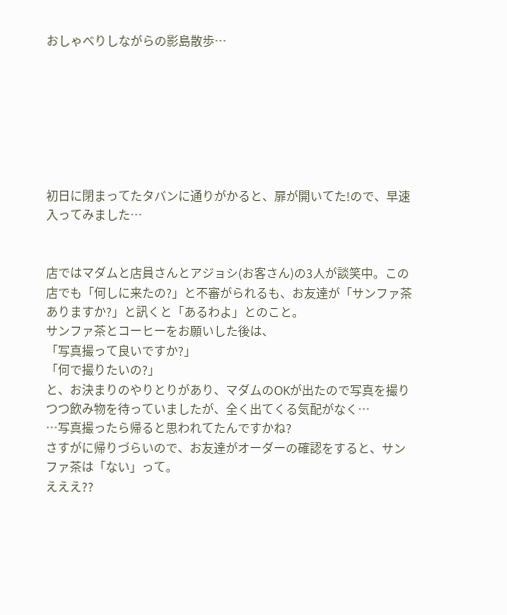おしゃべりしながらの影島散歩…







初日に閉まってたタバンに通りがかると、扉が開いてた!ので、早速入ってみました…


店ではマダムと店員さんとアジョシ(お客さん)の3人が談笑中。この店でも「何しに来たの?」と不審がられるも、お友達が「サンファ茶ありますか?」と訊くと「あるわよ」とのこと。
サンファ茶とコーヒーをお願いした後は、
「写真撮って良いですか?」
「何で撮りたいの?」
と、お決まりのやりとりがあり、マダムのOKが出たので写真を撮りつつ飲み物を待っていましたが、全く出てくる気配がなく…
…写真撮ったら帰ると思われてたんですかね?
さすがに帰りづらいので、お友達がオーダーの確認をすると、サンファ茶は「ない」って。
えええ??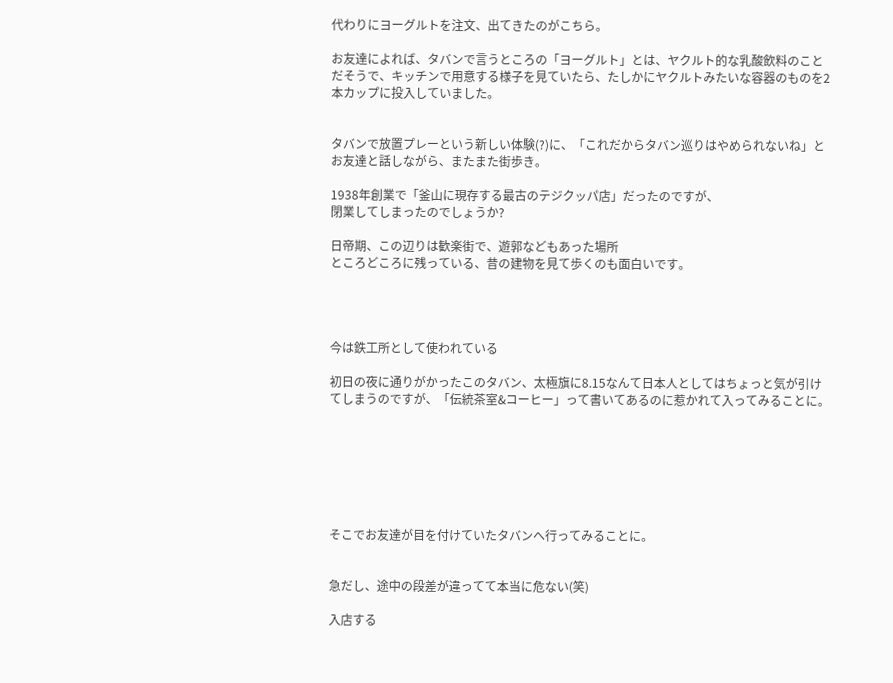代わりにヨーグルトを注文、出てきたのがこちら。

お友達によれば、タバンで言うところの「ヨーグルト」とは、ヤクルト的な乳酸飲料のことだそうで、キッチンで用意する様子を見ていたら、たしかにヤクルトみたいな容器のものを2本カップに投入していました。


タバンで放置プレーという新しい体験(?)に、「これだからタバン巡りはやめられないね」とお友達と話しながら、またまた街歩き。

1938年創業で「釜山に現存する最古のテジクッパ店」だったのですが、
閉業してしまったのでしょうか?

日帝期、この辺りは歓楽街で、遊郭などもあった場所
ところどころに残っている、昔の建物を見て歩くのも面白いです。




今は鉄工所として使われている

初日の夜に通りがかったこのタバン、太極旗に8.15なんて日本人としてはちょっと気が引けてしまうのですが、「伝統茶室&コーヒー」って書いてあるのに惹かれて入ってみることに。







そこでお友達が目を付けていたタバンへ行ってみることに。


急だし、途中の段差が違ってて本当に危ない(笑)

入店する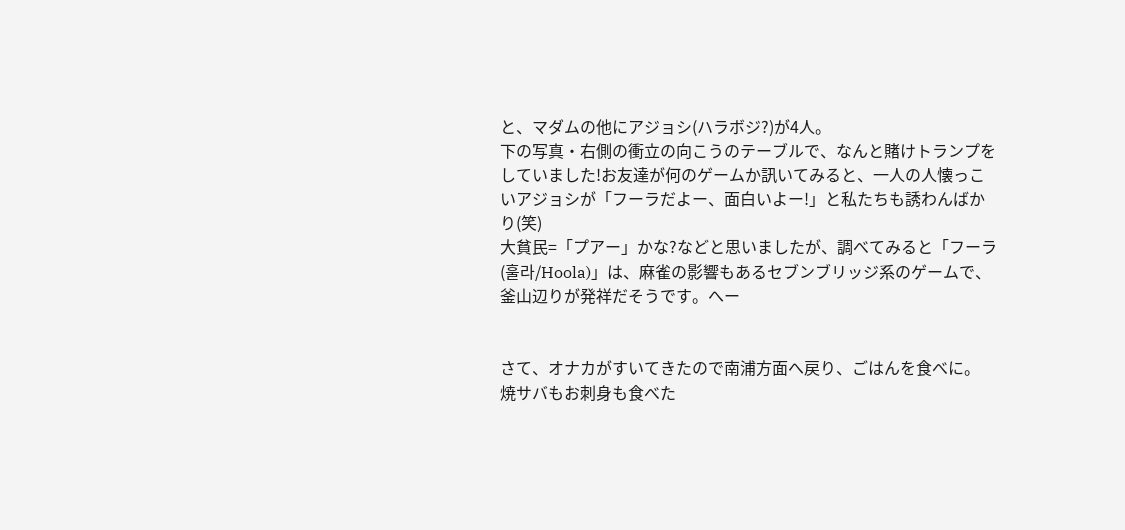と、マダムの他にアジョシ(ハラボジ?)が4人。
下の写真・右側の衝立の向こうのテーブルで、なんと賭けトランプをしていました!お友達が何のゲームか訊いてみると、一人の人懐っこいアジョシが「フーラだよー、面白いよー!」と私たちも誘わんばかり(笑)
大貧民=「プアー」かな?などと思いましたが、調べてみると「フーラ(훌라/Hoola)」は、麻雀の影響もあるセブンブリッジ系のゲームで、釜山辺りが発祥だそうです。へー


さて、オナカがすいてきたので南浦方面へ戻り、ごはんを食べに。
焼サバもお刺身も食べた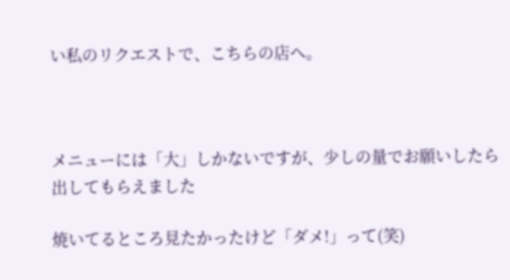い私のリクエストで、こちらの店へ。



メニューには「大」しかないですが、少しの量でお願いしたら出してもらえました

焼いてるところ見たかったけど「ダメ!」って(笑)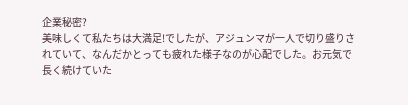企業秘密?
美味しくて私たちは大満足!でしたが、アジュンマが一人で切り盛りされていて、なんだかとっても疲れた様子なのが心配でした。お元気で長く続けていた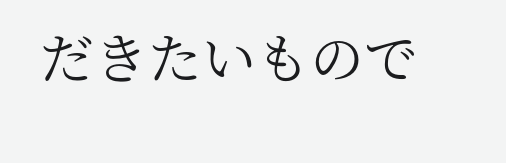だきたいもので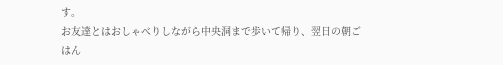す。
お友達とはおしゃべりしながら中央洞まで歩いて帰り、翌日の朝ごはん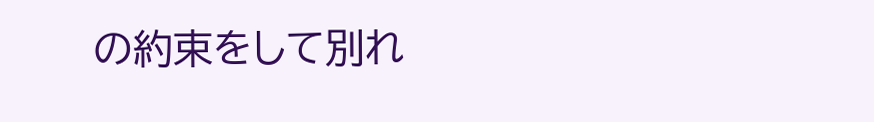の約束をして別れ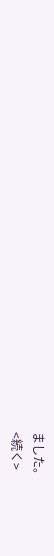ました。
<続く>